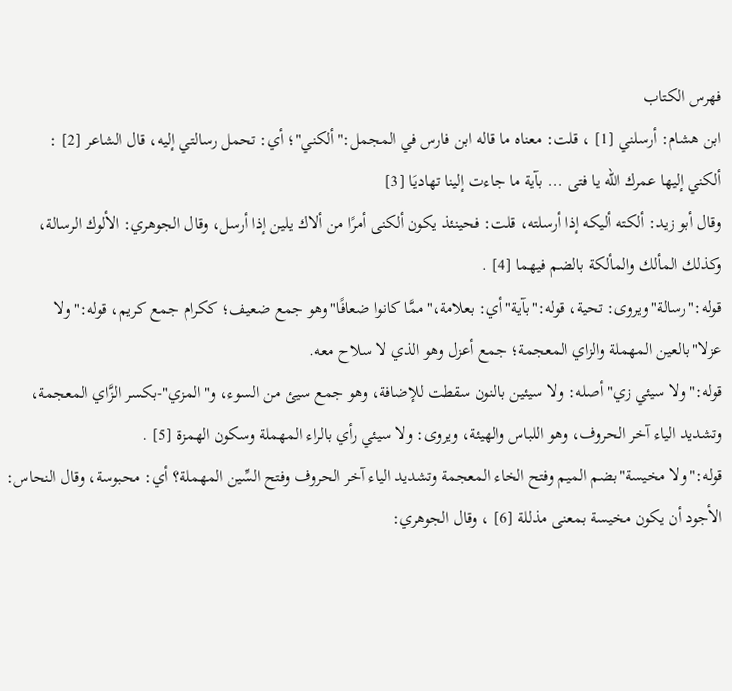فهرس الكتاب
ابن هشام: أرسلني [1] ، قلت: معناه ما قاله ابن فارس في المجمل:"ألكني"؛ أي: تحمل رسالتي إليه، قال الشاعر [2] :
ألكني إليها عمرك الله يا فتى ... بآية ما جاءت إلينا تهاديَا [3]
وقال أبو زيد: ألكته أليكه إذا أرسلته، قلت: فحينئذ يكون ألكنى أمرًا من ألاك يلين إذا أرسل، وقال الجوهري: الألوك الرسالة، وكذلك المألك والمألكة بالضم فيهما [4] .
قوله:"رسالة"ويروى: تحية، قوله:"بآية"أي: بعلامة،"ممَّا كانوا ضعافًا"وهو جمع ضعيف؛ ككرام جمع كريم، قوله:"ولا عزلا"بالعين المهملة والزاي المعجمة؛ جمع أعزل وهو الذي لا سلاح معه.
قوله:"ولا سيئي زي"أصله: ولا سيئين بالنون سقطت للإضافة، وهو جمع سيئ من السوء، و"المزي"-بكسر الزَّاي المعجمة، وتشديد الياء آخر الحروف، وهو اللباس والهيئة، ويروى: ولا سيئي رأي بالراء المهملة وسكون الهمزة [5] .
قوله:"ولا مخيسة"بضم الميم وفتح الخاء المعجمة وتشديد الياء آخر الحروف وفتح السِّين المهملة؟ أي: محبوسة، وقال النحاس: الأجود أن يكون مخيسة بمعنى مذللة [6] ، وقال الجوهري: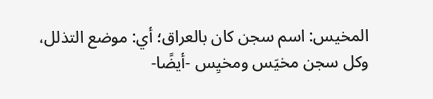المخيس: اسم سجن كان بالعراق؛ أي: موضع التذلل، وكل سجن مخيَس ومخيِس -أيضًا-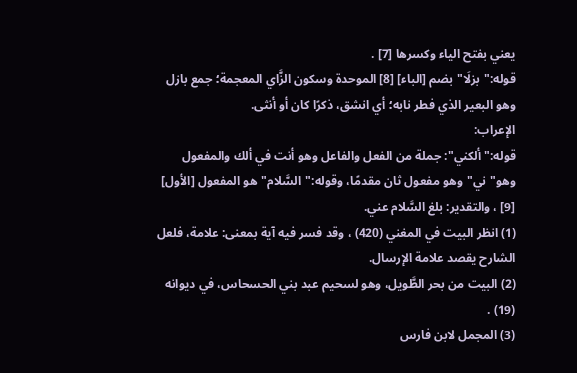يعني بفتح الياء وكسرها [7] .
قوله:"بزلَا"بضم [الباء] [8] الموحدة وسكون الزَّاي المعجمة؛ جمع بازل وهو البعير الذي فطر نابه؛ أي انشق، ذكرًا كان أو أنثى.
الإعراب:
قوله:"ألكني": جملة من الفعل والفاعل وهو أنت في ألك والمفعول وهو"ني"وهو مفعول ثان مقدمًا، وقوله:"السَّلام"هو المفعول [الأول] [9] ، والتقدير: بلغ السَّلام عني.
(1) انظر البيت في المغني (420) ، وقد فسر فيه آية بمعنى: علامة، فلعل الشارح يقصد علامة الإرسال.
(2) البيت من بحر الطَّويل، وهو لسحيم عبد بني الحسحاس، في ديوانه (19) .
(3) المجمل لابن فارس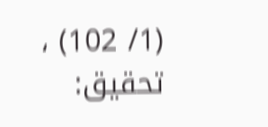(1/ 102) ، تحقيق: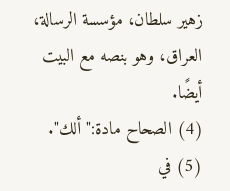زهير سلطان، مؤسسة الرسالة، العراق، وهو بنصه مع البيت أيضًا.
(4) الصحاح مادة:"ألك".
(5) في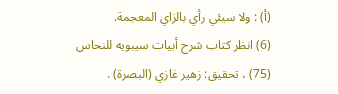(أ) : ولا سيئي رأي بالزاي المعجمة.
(6) انظر كتاب شرح أبيات سيبويه للنحاس (75) ، تحقيق: زهير غازي (البصرة) .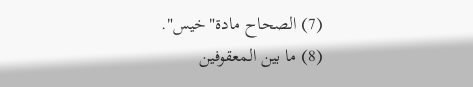(7) الصحاح مادة"خيس".
(8) ما بين المعقوفين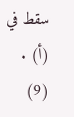سقط في (أ) .
(9)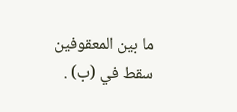ما بين المعقوفين سقط في (ب) .